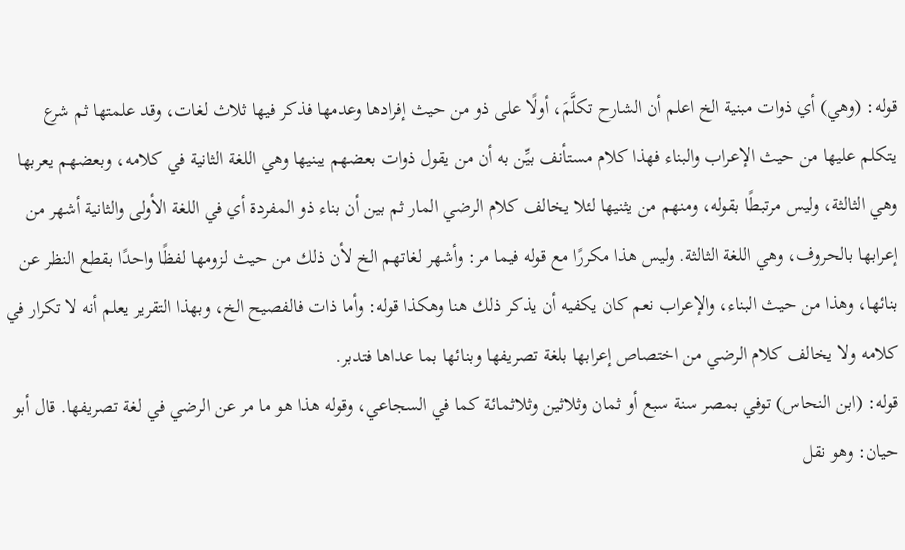قوله: (وهي) أي ذوات مبنية الخ اعلم أن الشارح تكلَّمَ، أولًا على ذو من حيث إفرادها وعدمها فذكر فيها ثلاث لغات، وقد علمتها ثم شرع يتكلم عليها من حيث الإعراب والبناء فهذا كلام مستأنف بيِّن به أن من يقول ذوات بعضهم يبنيها وهي اللغة الثانية في كلامه، وبعضهم يعربها وهي الثالثة، وليس مرتبطًا بقوله، ومنهم من يثنيها لئلا يخالف كلام الرضي المار ثم بين أن بناء ذو المفردة أي في اللغة الأولى والثانية أشهر من إعرابها بالحروف، وهي اللغة الثالثة. وليس هذا مكررًا مع قوله فيما مر: وأشهر لغاتهم الخ لأن ذلك من حيث لزومها لفظًا واحدًا بقطع النظر عن بنائها، وهذا من حيث البناء، والإعراب نعم كان يكفيه أن يذكر ذلك هنا وهكذا قوله: وأما ذات فالفصيح الخ، وبهذا التقرير يعلم أنه لا تكرار في كلامه ولا يخالف كلام الرضي من اختصاص إعرابها بلغة تصريفها وبنائها بما عداها فتدبر.
قوله: (ابن النحاس) توفي بمصر سنة سبع أو ثمان وثلاثين وثلاثمائة كما في السجاعي، وقوله هذا هو ما مر عن الرضي في لغة تصريفها. قال أبو حيان: وهو نقل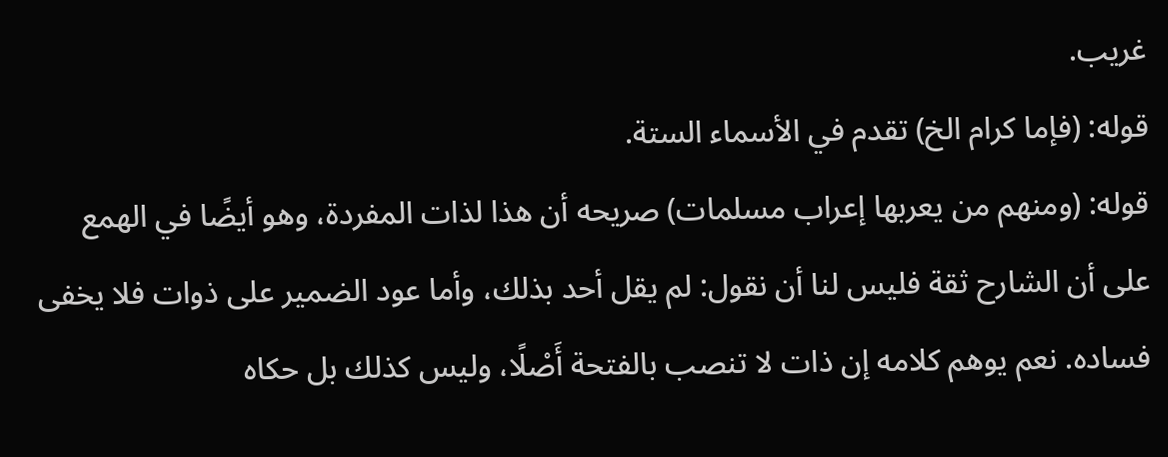غريب.
قوله: (فإما كرام الخ) تقدم في الأسماء الستة.
قوله: (ومنهم من يعربها إعراب مسلمات) صريحه أن هذا لذات المفردة، وهو أيضًا في الهمع على أن الشارح ثقة فليس لنا أن نقول: لم يقل أحد بذلك، وأما عود الضمير على ذوات فلا يخفى فساده. نعم يوهم كلامه إن ذات لا تنصب بالفتحة أَصْلًا، وليس كذلك بل حكاه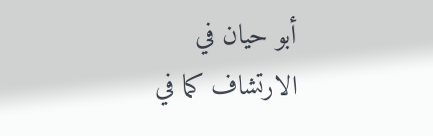أبو حيان في الارتشاف كما في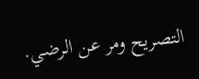التصريح ومر عن الرضي.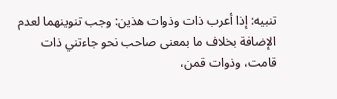تنبيه: إذا أعرب ذات وذوات هذين: وجب تنوينهما لعدم الإضافة بخلاف ما بمعنى صاحب نحو جاءتني ذات قامت، وذوات قمن،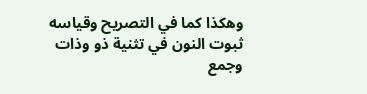وهكذا كما في التصريح وقياسه ثبوت النون في تثنية ذو وذات وجمع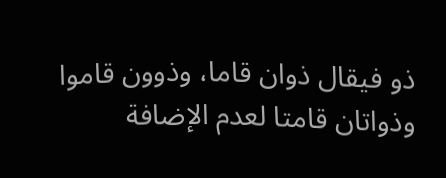ذو فيقال ذوان قاما، وذوون قاموا وذواتان قامتا لعدم الإضافة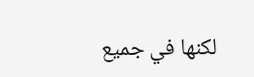لكنها في جميع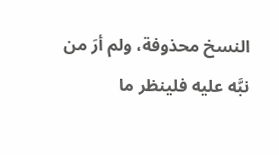النسخ محذوفة، ولم أرَ من نبَّه عليه فلينظر ما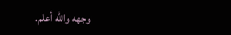وجهه والله أعلم.